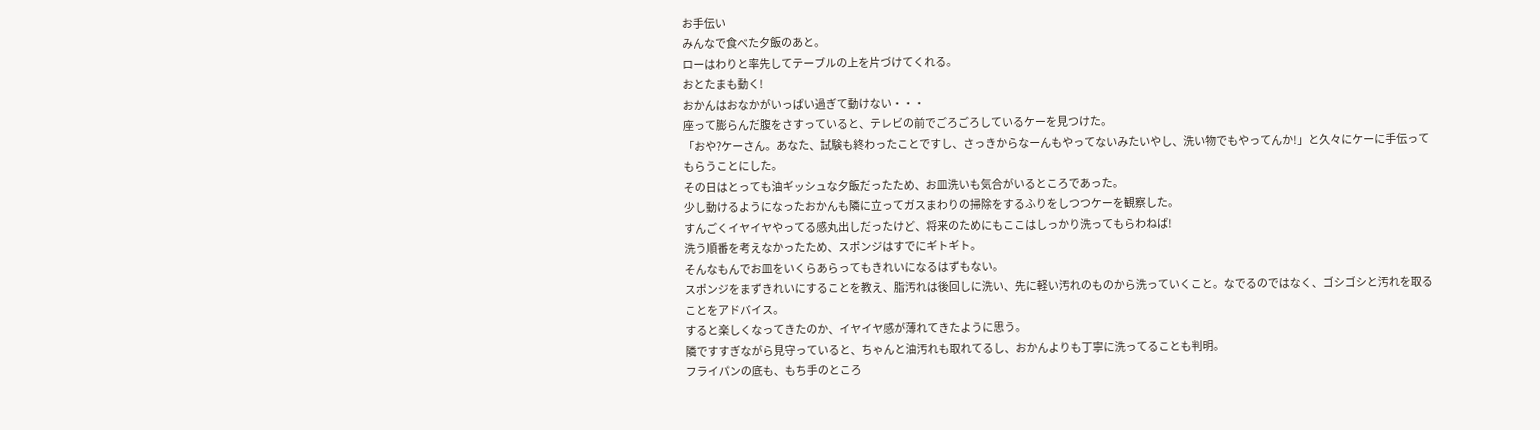お手伝い
みんなで食べた夕飯のあと。
ローはわりと率先してテーブルの上を片づけてくれる。
おとたまも動く!
おかんはおなかがいっぱい過ぎて動けない・・・
座って膨らんだ腹をさすっていると、テレビの前でごろごろしているケーを見つけた。
「おや?ケーさん。あなた、試験も終わったことですし、さっきからなーんもやってないみたいやし、洗い物でもやってんか!」と久々にケーに手伝ってもらうことにした。
その日はとっても油ギッシュな夕飯だったため、お皿洗いも気合がいるところであった。
少し動けるようになったおかんも隣に立ってガスまわりの掃除をするふりをしつつケーを観察した。
すんごくイヤイヤやってる感丸出しだったけど、将来のためにもここはしっかり洗ってもらわねば!
洗う順番を考えなかったため、スポンジはすでにギトギト。
そんなもんでお皿をいくらあらってもきれいになるはずもない。
スポンジをまずきれいにすることを教え、脂汚れは後回しに洗い、先に軽い汚れのものから洗っていくこと。なでるのではなく、ゴシゴシと汚れを取ることをアドバイス。
すると楽しくなってきたのか、イヤイヤ感が薄れてきたように思う。
隣ですすぎながら見守っていると、ちゃんと油汚れも取れてるし、おかんよりも丁寧に洗ってることも判明。
フライパンの底も、もち手のところ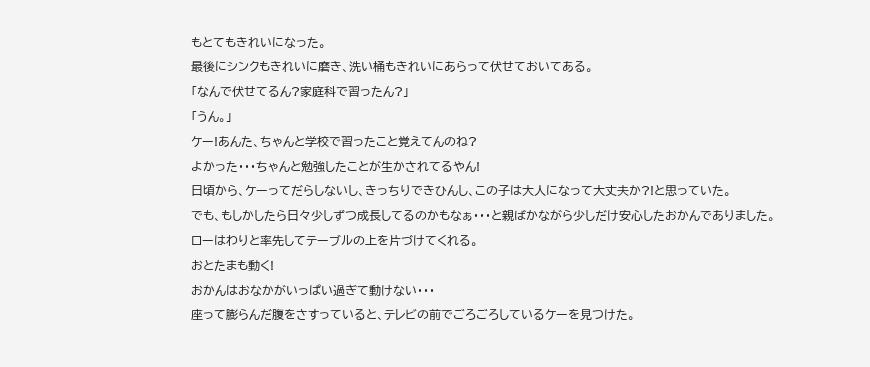もとてもきれいになった。
最後にシンクもきれいに磨き、洗い桶もきれいにあらって伏せておいてある。
「なんで伏せてるん?家庭科で習ったん?」
「うん。」
ケー!あんた、ちゃんと学校で習ったこと覚えてんのね?
よかった・・・ちゃんと勉強したことが生かされてるやん!
日頃から、ケーってだらしないし、きっちりできひんし、この子は大人になって大丈夫か?!と思っていた。
でも、もしかしたら日々少しずつ成長してるのかもなぁ・・・と親ばかながら少しだけ安心したおかんでありました。
ローはわりと率先してテーブルの上を片づけてくれる。
おとたまも動く!
おかんはおなかがいっぱい過ぎて動けない・・・
座って膨らんだ腹をさすっていると、テレビの前でごろごろしているケーを見つけた。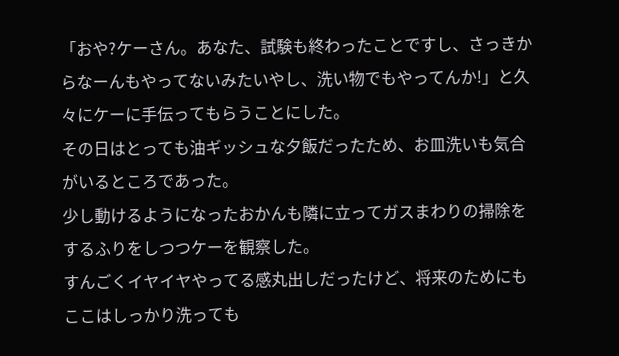「おや?ケーさん。あなた、試験も終わったことですし、さっきからなーんもやってないみたいやし、洗い物でもやってんか!」と久々にケーに手伝ってもらうことにした。
その日はとっても油ギッシュな夕飯だったため、お皿洗いも気合がいるところであった。
少し動けるようになったおかんも隣に立ってガスまわりの掃除をするふりをしつつケーを観察した。
すんごくイヤイヤやってる感丸出しだったけど、将来のためにもここはしっかり洗っても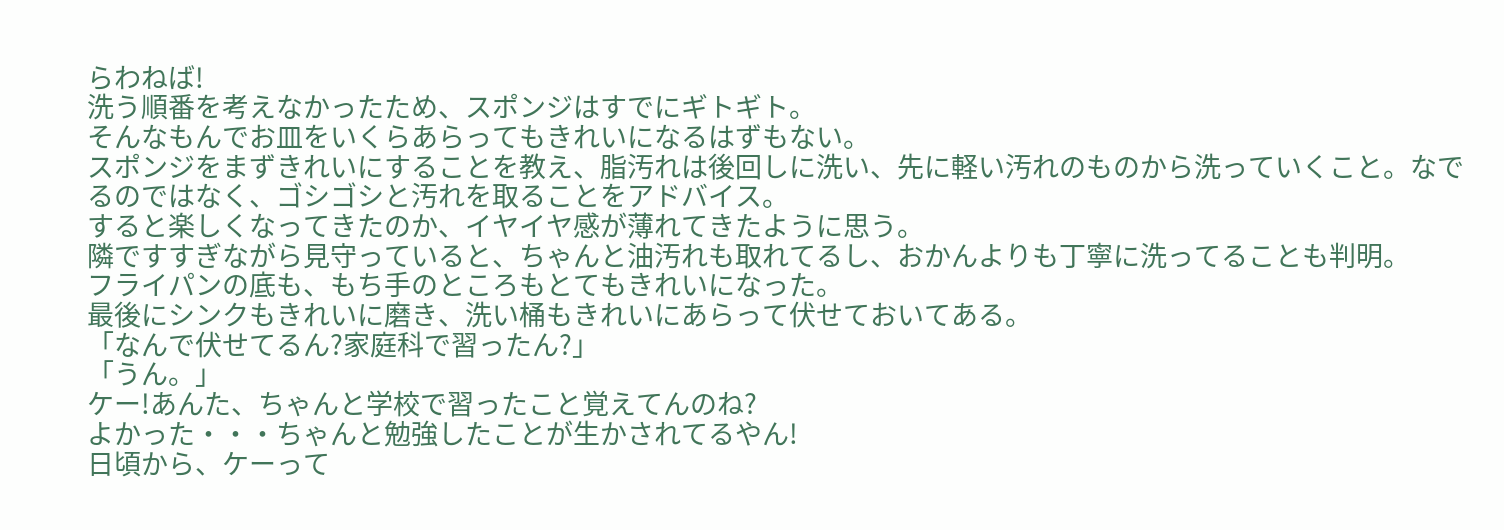らわねば!
洗う順番を考えなかったため、スポンジはすでにギトギト。
そんなもんでお皿をいくらあらってもきれいになるはずもない。
スポンジをまずきれいにすることを教え、脂汚れは後回しに洗い、先に軽い汚れのものから洗っていくこと。なでるのではなく、ゴシゴシと汚れを取ることをアドバイス。
すると楽しくなってきたのか、イヤイヤ感が薄れてきたように思う。
隣ですすぎながら見守っていると、ちゃんと油汚れも取れてるし、おかんよりも丁寧に洗ってることも判明。
フライパンの底も、もち手のところもとてもきれいになった。
最後にシンクもきれいに磨き、洗い桶もきれいにあらって伏せておいてある。
「なんで伏せてるん?家庭科で習ったん?」
「うん。」
ケー!あんた、ちゃんと学校で習ったこと覚えてんのね?
よかった・・・ちゃんと勉強したことが生かされてるやん!
日頃から、ケーって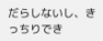だらしないし、きっちりでき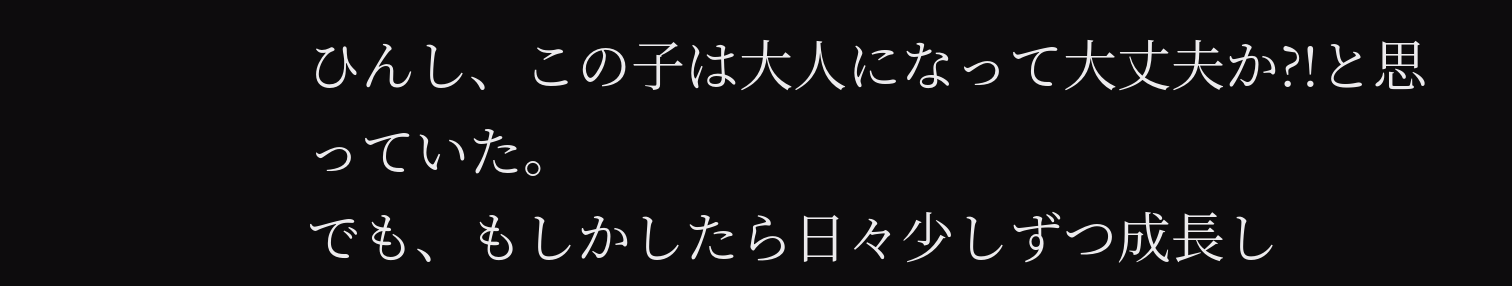ひんし、この子は大人になって大丈夫か?!と思っていた。
でも、もしかしたら日々少しずつ成長し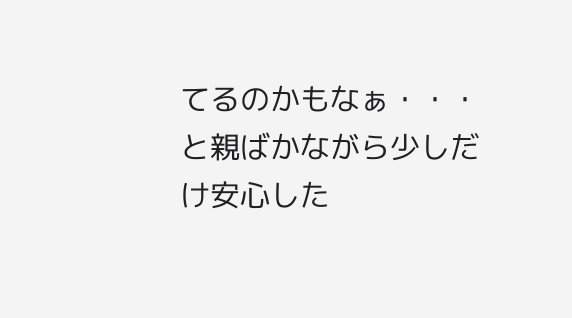てるのかもなぁ・・・と親ばかながら少しだけ安心した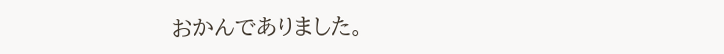おかんでありました。